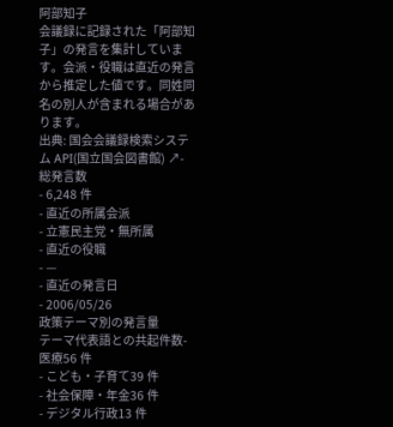阿部知子
会議録に記録された「阿部知子」の発言を集計しています。会派・役職は直近の発言から推定した値です。同姓同名の別人が含まれる場合があります。
出典: 国会会議録検索システム API(国立国会図書館) ↗- 総発言数
- 6,248 件
- 直近の所属会派
- 立憲民主党・無所属
- 直近の役職
- —
- 直近の発言日
- 2006/05/26
政策テーマ別の発言量
テーマ代表語との共起件数- 医療56 件
- こども・子育て39 件
- 社会保障・年金36 件
- デジタル行政13 件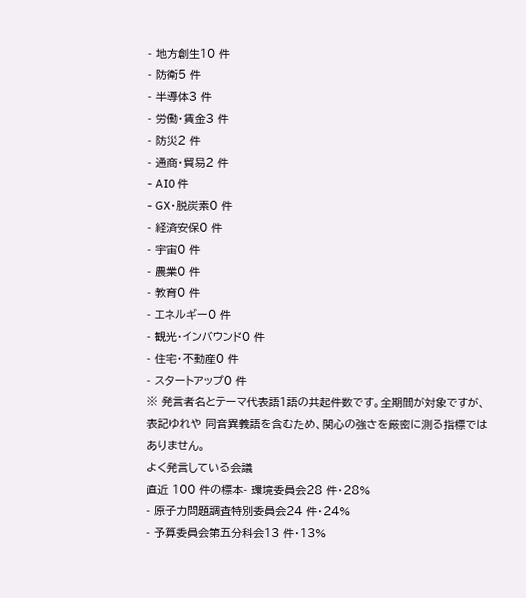- 地方創生10 件
- 防衛5 件
- 半導体3 件
- 労働・賃金3 件
- 防災2 件
- 通商・貿易2 件
- AI0 件
- GX・脱炭素0 件
- 経済安保0 件
- 宇宙0 件
- 農業0 件
- 教育0 件
- エネルギー0 件
- 観光・インバウンド0 件
- 住宅・不動産0 件
- スタートアップ0 件
※ 発言者名とテーマ代表語1語の共起件数です。全期間が対象ですが、表記ゆれや 同音異義語を含むため、関心の強さを厳密に測る指標ではありません。
よく発言している会議
直近 100 件の標本- 環境委員会28 件・28%
- 原子力問題調査特別委員会24 件・24%
- 予算委員会第五分科会13 件・13%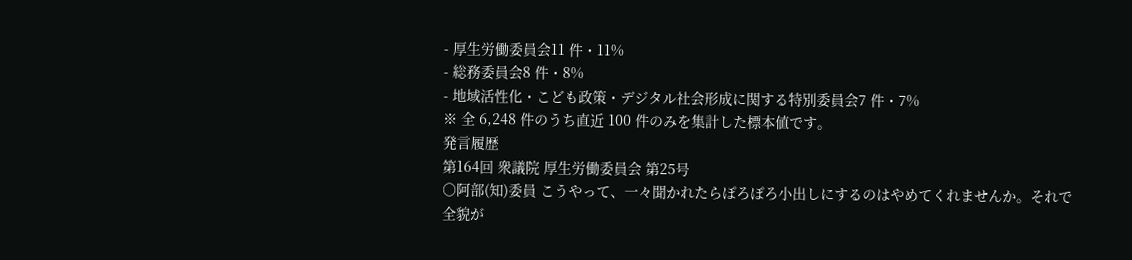- 厚生労働委員会11 件・11%
- 総務委員会8 件・8%
- 地域活性化・こども政策・デジタル社会形成に関する特別委員会7 件・7%
※ 全 6,248 件のうち直近 100 件のみを集計した標本値です。
発言履歴
第164回 衆議院 厚生労働委員会 第25号
○阿部(知)委員 こうやって、一々聞かれたらぽろぽろ小出しにするのはやめてくれませんか。それで全貌が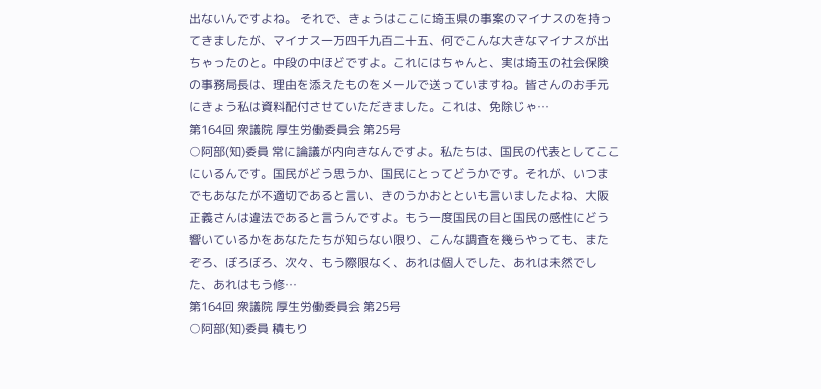出ないんですよね。 それで、きょうはここに埼玉県の事案のマイナスのを持ってきましたが、マイナス一万四千九百二十五、何でこんな大きなマイナスが出ちゃったのと。中段の中ほどですよ。これにはちゃんと、実は埼玉の社会保険の事務局長は、理由を添えたものをメールで送っていますね。皆さんのお手元にきょう私は資料配付させていただきました。これは、免除じゃ…
第164回 衆議院 厚生労働委員会 第25号
○阿部(知)委員 常に論議が内向きなんですよ。私たちは、国民の代表としてここにいるんです。国民がどう思うか、国民にとってどうかです。それが、いつまでもあなたが不適切であると言い、きのうかおとといも言いましたよね、大阪正義さんは違法であると言うんですよ。もう一度国民の目と国民の感性にどう響いているかをあなたたちが知らない限り、こんな調査を幾らやっても、またぞろ、ぼろぼろ、次々、もう際限なく、あれは個人でした、あれは未然でした、あれはもう修…
第164回 衆議院 厚生労働委員会 第25号
○阿部(知)委員 積もり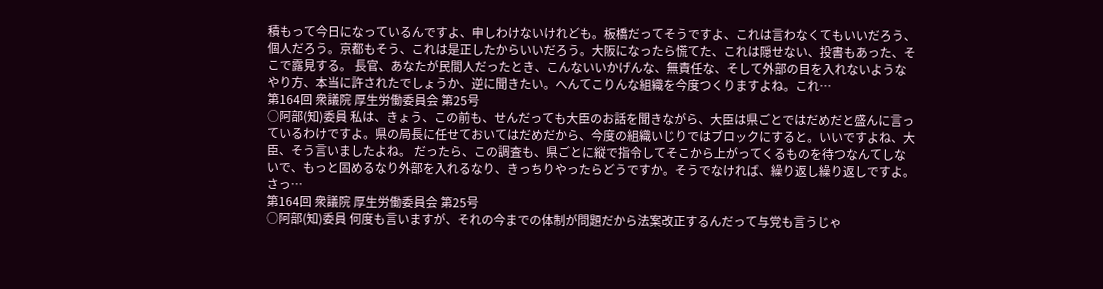積もって今日になっているんですよ、申しわけないけれども。板橋だってそうですよ、これは言わなくてもいいだろう、個人だろう。京都もそう、これは是正したからいいだろう。大阪になったら慌てた、これは隠せない、投書もあった、そこで露見する。 長官、あなたが民間人だったとき、こんないいかげんな、無責任な、そして外部の目を入れないようなやり方、本当に許されたでしょうか、逆に聞きたい。へんてこりんな組織を今度つくりますよね。これ…
第164回 衆議院 厚生労働委員会 第25号
○阿部(知)委員 私は、きょう、この前も、せんだっても大臣のお話を聞きながら、大臣は県ごとではだめだと盛んに言っているわけですよ。県の局長に任せておいてはだめだから、今度の組織いじりではブロックにすると。いいですよね、大臣、そう言いましたよね。 だったら、この調査も、県ごとに縦で指令してそこから上がってくるものを待つなんてしないで、もっと固めるなり外部を入れるなり、きっちりやったらどうですか。そうでなければ、繰り返し繰り返しですよ。さっ…
第164回 衆議院 厚生労働委員会 第25号
○阿部(知)委員 何度も言いますが、それの今までの体制が問題だから法案改正するんだって与党も言うじゃ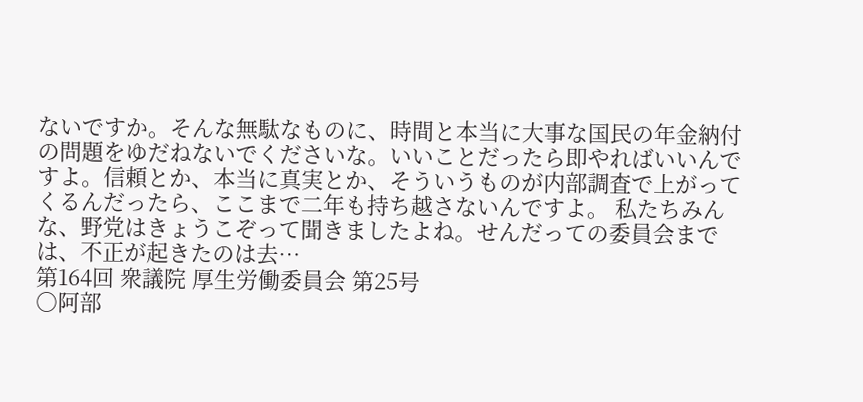ないですか。そんな無駄なものに、時間と本当に大事な国民の年金納付の問題をゆだねないでくださいな。いいことだったら即やればいいんですよ。信頼とか、本当に真実とか、そういうものが内部調査で上がってくるんだったら、ここまで二年も持ち越さないんですよ。 私たちみんな、野党はきょうこぞって聞きましたよね。せんだっての委員会までは、不正が起きたのは去…
第164回 衆議院 厚生労働委員会 第25号
○阿部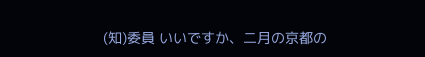(知)委員 いいですか、二月の京都の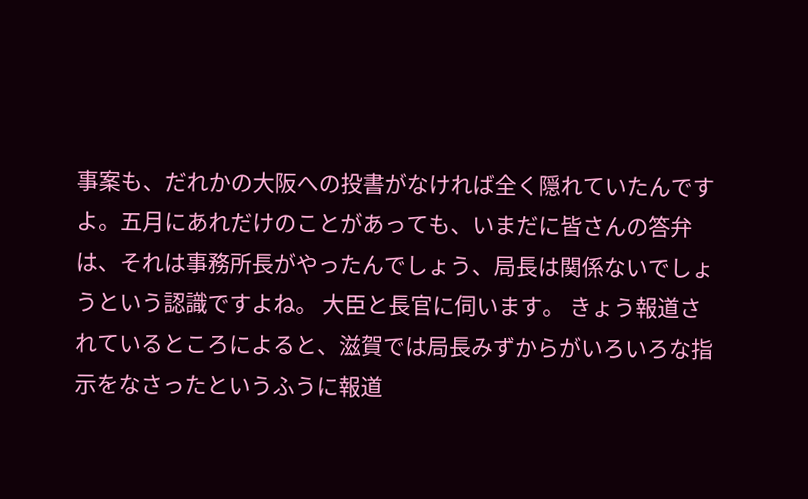事案も、だれかの大阪への投書がなければ全く隠れていたんですよ。五月にあれだけのことがあっても、いまだに皆さんの答弁は、それは事務所長がやったんでしょう、局長は関係ないでしょうという認識ですよね。 大臣と長官に伺います。 きょう報道されているところによると、滋賀では局長みずからがいろいろな指示をなさったというふうに報道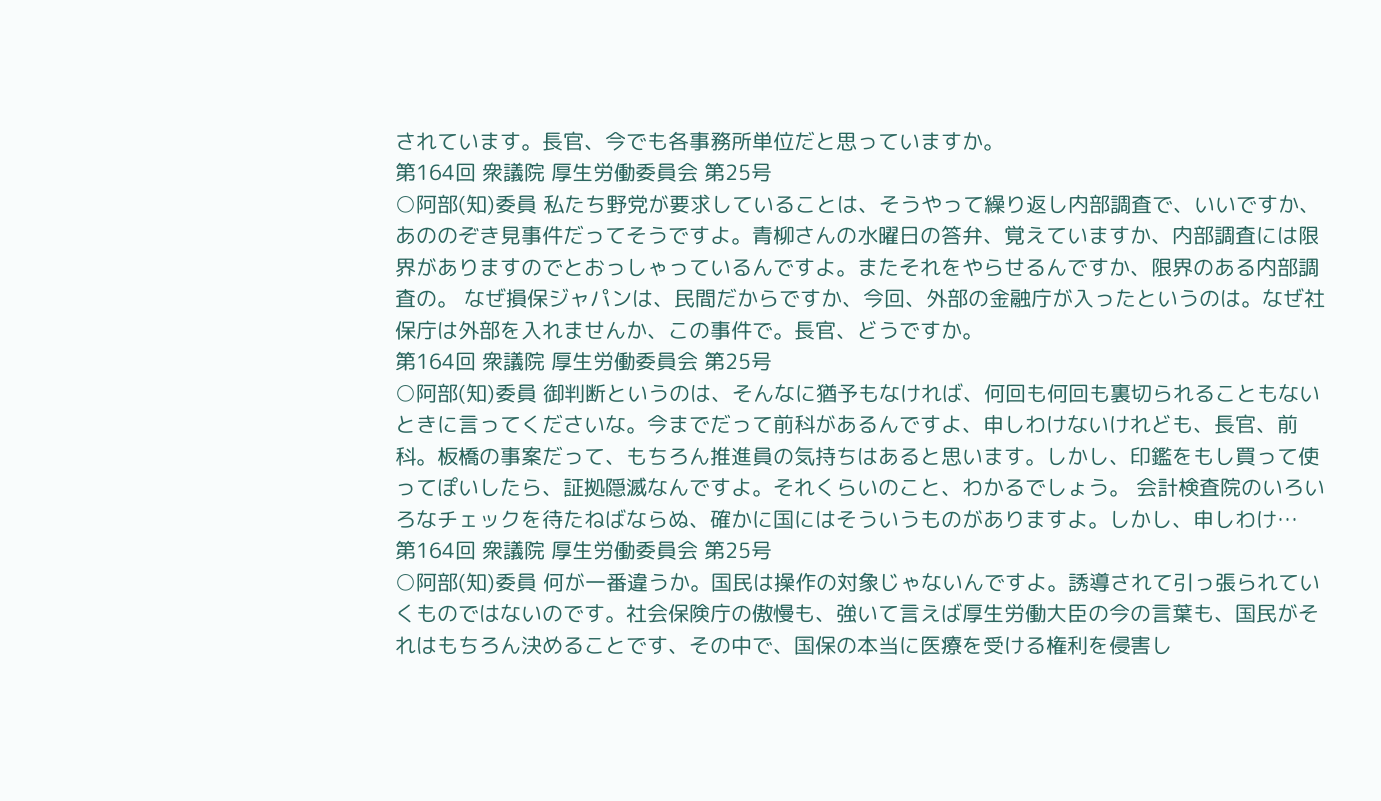されています。長官、今でも各事務所単位だと思っていますか。
第164回 衆議院 厚生労働委員会 第25号
○阿部(知)委員 私たち野党が要求していることは、そうやって繰り返し内部調査で、いいですか、あののぞき見事件だってそうですよ。青柳さんの水曜日の答弁、覚えていますか、内部調査には限界がありますのでとおっしゃっているんですよ。またそれをやらせるんですか、限界のある内部調査の。 なぜ損保ジャパンは、民間だからですか、今回、外部の金融庁が入ったというのは。なぜ社保庁は外部を入れませんか、この事件で。長官、どうですか。
第164回 衆議院 厚生労働委員会 第25号
○阿部(知)委員 御判断というのは、そんなに猶予もなければ、何回も何回も裏切られることもないときに言ってくださいな。今までだって前科があるんですよ、申しわけないけれども、長官、前科。板橋の事案だって、もちろん推進員の気持ちはあると思います。しかし、印鑑をもし買って使ってぽいしたら、証拠隠滅なんですよ。それくらいのこと、わかるでしょう。 会計検査院のいろいろなチェックを待たねばならぬ、確かに国にはそういうものがありますよ。しかし、申しわけ…
第164回 衆議院 厚生労働委員会 第25号
○阿部(知)委員 何が一番違うか。国民は操作の対象じゃないんですよ。誘導されて引っ張られていくものではないのです。社会保険庁の傲慢も、強いて言えば厚生労働大臣の今の言葉も、国民がそれはもちろん決めることです、その中で、国保の本当に医療を受ける権利を侵害し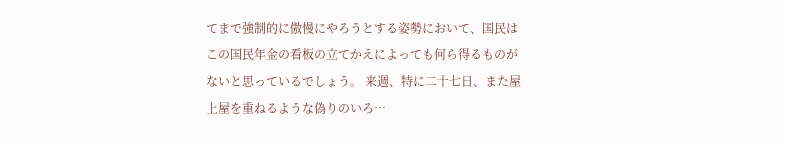てまで強制的に傲慢にやろうとする姿勢において、国民はこの国民年金の看板の立てかえによっても何ら得るものがないと思っているでしょう。 来週、特に二十七日、また屋上屋を重ねるような偽りのいろ…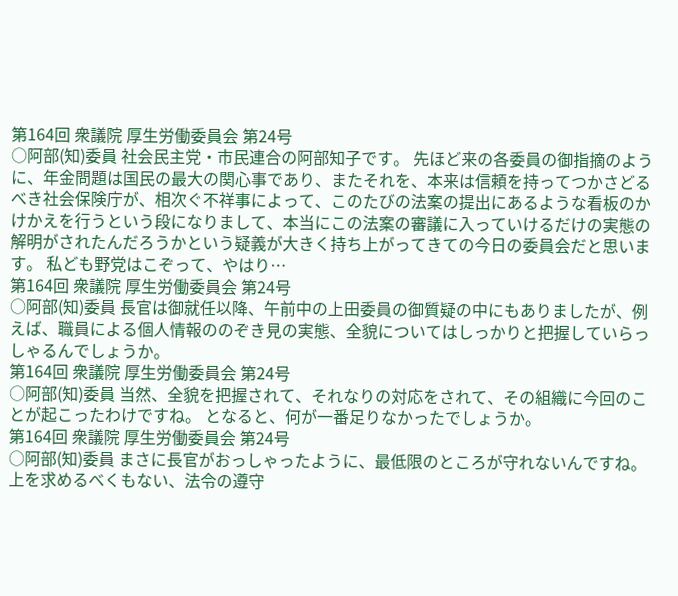第164回 衆議院 厚生労働委員会 第24号
○阿部(知)委員 社会民主党・市民連合の阿部知子です。 先ほど来の各委員の御指摘のように、年金問題は国民の最大の関心事であり、またそれを、本来は信頼を持ってつかさどるべき社会保険庁が、相次ぐ不祥事によって、このたびの法案の提出にあるような看板のかけかえを行うという段になりまして、本当にこの法案の審議に入っていけるだけの実態の解明がされたんだろうかという疑義が大きく持ち上がってきての今日の委員会だと思います。 私ども野党はこぞって、やはり…
第164回 衆議院 厚生労働委員会 第24号
○阿部(知)委員 長官は御就任以降、午前中の上田委員の御質疑の中にもありましたが、例えば、職員による個人情報ののぞき見の実態、全貌についてはしっかりと把握していらっしゃるんでしょうか。
第164回 衆議院 厚生労働委員会 第24号
○阿部(知)委員 当然、全貌を把握されて、それなりの対応をされて、その組織に今回のことが起こったわけですね。 となると、何が一番足りなかったでしょうか。
第164回 衆議院 厚生労働委員会 第24号
○阿部(知)委員 まさに長官がおっしゃったように、最低限のところが守れないんですね。上を求めるべくもない、法令の遵守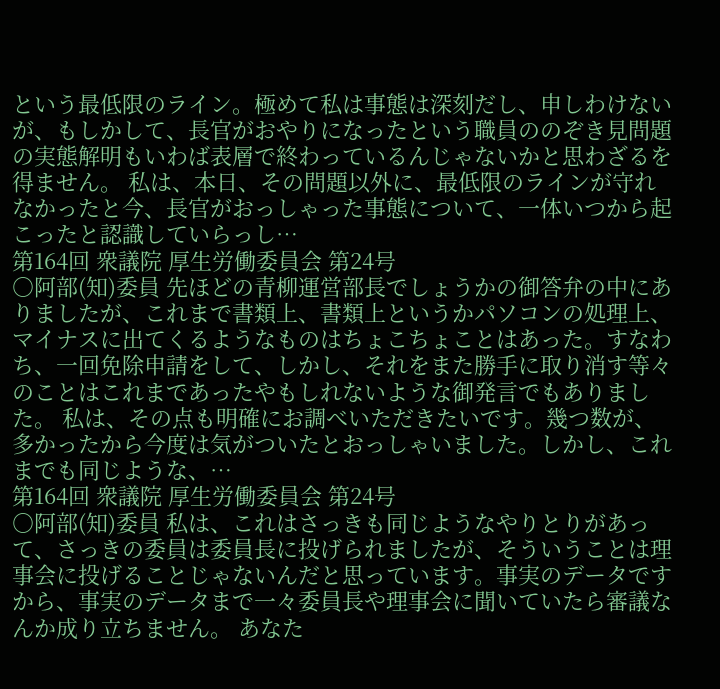という最低限のライン。極めて私は事態は深刻だし、申しわけないが、もしかして、長官がおやりになったという職員ののぞき見問題の実態解明もいわば表層で終わっているんじゃないかと思わざるを得ません。 私は、本日、その問題以外に、最低限のラインが守れなかったと今、長官がおっしゃった事態について、一体いつから起こったと認識していらっし…
第164回 衆議院 厚生労働委員会 第24号
○阿部(知)委員 先ほどの青柳運営部長でしょうかの御答弁の中にありましたが、これまで書類上、書類上というかパソコンの処理上、マイナスに出てくるようなものはちょこちょことはあった。すなわち、一回免除申請をして、しかし、それをまた勝手に取り消す等々のことはこれまであったやもしれないような御発言でもありました。 私は、その点も明確にお調べいただきたいです。幾つ数が、多かったから今度は気がついたとおっしゃいました。しかし、これまでも同じような、…
第164回 衆議院 厚生労働委員会 第24号
○阿部(知)委員 私は、これはさっきも同じようなやりとりがあって、さっきの委員は委員長に投げられましたが、そういうことは理事会に投げることじゃないんだと思っています。事実のデータですから、事実のデータまで一々委員長や理事会に聞いていたら審議なんか成り立ちません。 あなた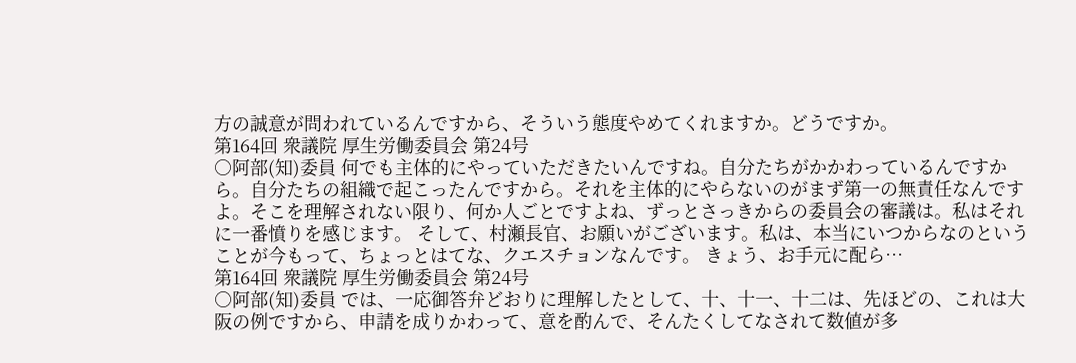方の誠意が問われているんですから、そういう態度やめてくれますか。どうですか。
第164回 衆議院 厚生労働委員会 第24号
○阿部(知)委員 何でも主体的にやっていただきたいんですね。自分たちがかかわっているんですから。自分たちの組織で起こったんですから。それを主体的にやらないのがまず第一の無責任なんですよ。そこを理解されない限り、何か人ごとですよね、ずっとさっきからの委員会の審議は。私はそれに一番憤りを感じます。 そして、村瀬長官、お願いがございます。私は、本当にいつからなのということが今もって、ちょっとはてな、クエスチョンなんです。 きょう、お手元に配ら…
第164回 衆議院 厚生労働委員会 第24号
○阿部(知)委員 では、一応御答弁どおりに理解したとして、十、十一、十二は、先ほどの、これは大阪の例ですから、申請を成りかわって、意を酌んで、そんたくしてなされて数値が多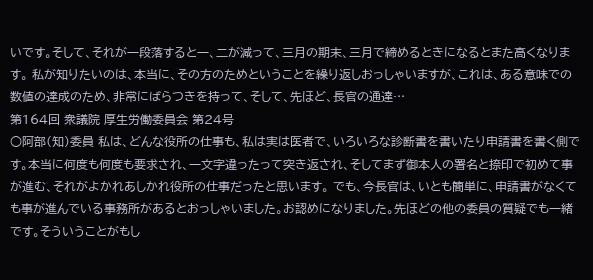いです。そして、それが一段落すると一、二が減って、三月の期末、三月で締めるときになるとまた高くなります。 私が知りたいのは、本当に、その方のためということを繰り返しおっしゃいますが、これは、ある意味での数値の達成のため、非常にばらつきを持って、そして、先ほど、長官の通達…
第164回 衆議院 厚生労働委員会 第24号
○阿部(知)委員 私は、どんな役所の仕事も、私は実は医者で、いろいろな診断書を書いたり申請書を書く側です。本当に何度も何度も要求され、一文字違ったって突き返され、そしてまず御本人の署名と捺印で初めて事が進む、それがよかれあしかれ役所の仕事だったと思います。 でも、今長官は、いとも簡単に、申請書がなくても事が進んでいる事務所があるとおっしゃいました。お認めになりました。先ほどの他の委員の質疑でも一緒です。そういうことがもし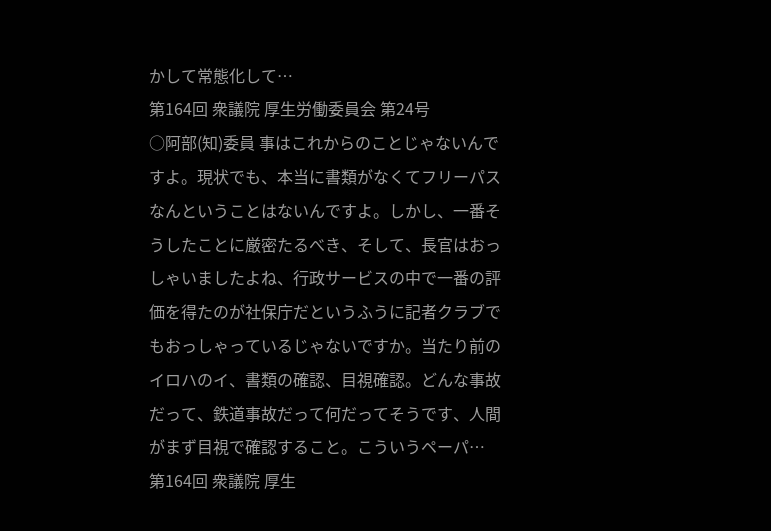かして常態化して…
第164回 衆議院 厚生労働委員会 第24号
○阿部(知)委員 事はこれからのことじゃないんですよ。現状でも、本当に書類がなくてフリーパスなんということはないんですよ。しかし、一番そうしたことに厳密たるべき、そして、長官はおっしゃいましたよね、行政サービスの中で一番の評価を得たのが社保庁だというふうに記者クラブでもおっしゃっているじゃないですか。当たり前のイロハのイ、書類の確認、目視確認。どんな事故だって、鉄道事故だって何だってそうです、人間がまず目視で確認すること。こういうペーパ…
第164回 衆議院 厚生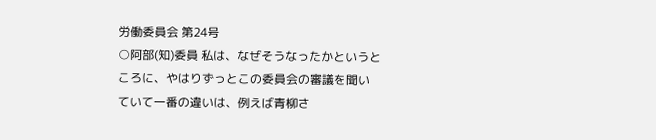労働委員会 第24号
○阿部(知)委員 私は、なぜそうなったかというところに、やはりずっとこの委員会の審議を聞いていて一番の違いは、例えば青柳さ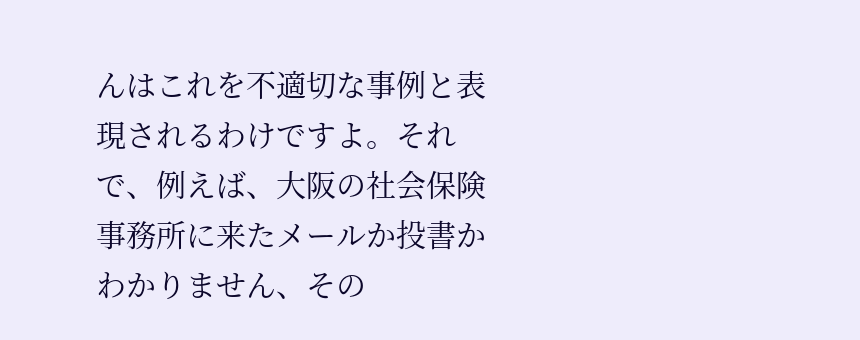んはこれを不適切な事例と表現されるわけですよ。それで、例えば、大阪の社会保険事務所に来たメールか投書かわかりません、その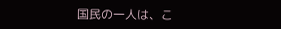国民の一人は、こ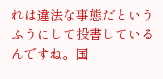れは違法な事態だというふうにして投書しているんですね。国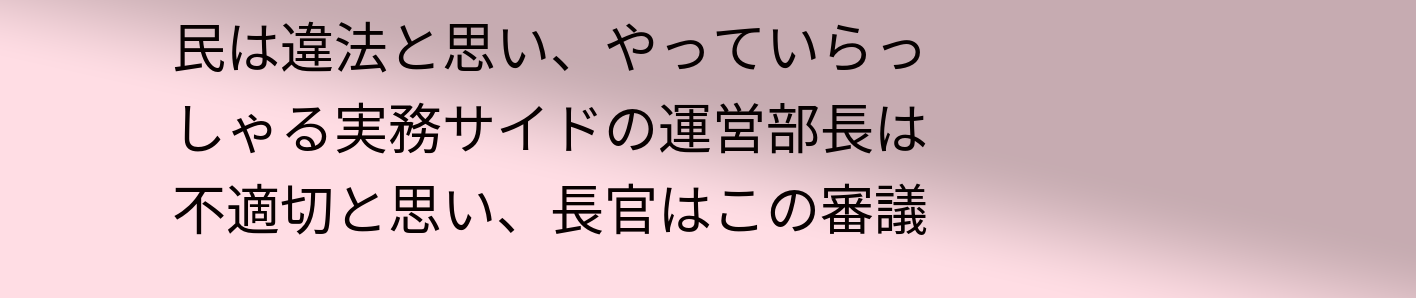民は違法と思い、やっていらっしゃる実務サイドの運営部長は不適切と思い、長官はこの審議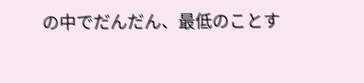の中でだんだん、最低のことす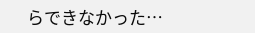らできなかった…